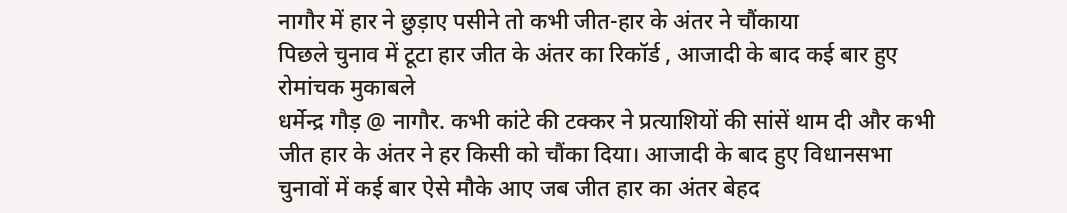नागौर में हार ने छुड़ाए पसीने तो कभी जीत-हार के अंतर ने चौंकाया
पिछले चुनाव में टूटा हार जीत के अंतर का रिकॉर्ड , आजादी के बाद कई बार हुए रोमांचक मुकाबले
धर्मेन्द्र गौड़ @ नागौर. कभी कांटे की टक्कर ने प्रत्याशियों की सांसें थाम दी और कभी जीत हार के अंतर ने हर किसी को चौंका दिया। आजादी के बाद हुए विधानसभा चुनावों में कई बार ऐसे मौके आए जब जीत हार का अंतर बेहद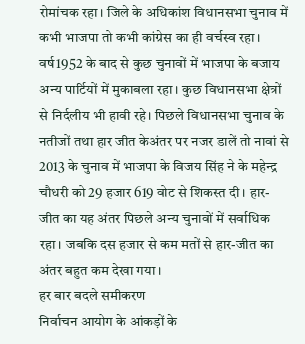रोमांचक रहा। जिले के अधिकांश विधानसभा चुनाव में कभी भाजपा तो कभी कांग्रेस का ही वर्चस्व रहा। वर्ष1952 के बाद से कुछ चुनावों में भाजपा के बजाय अन्य पार्टियों में मुकाबला रहा। कुछ विधानसभा क्षेत्रों से निर्दलीय भी हावी रहे। पिछले विधानसभा चुनाव के नतीजों तथा हार जीत केअंतर पर नजर डालें तो नावां से 2013 के चुनाव में भाजपा के विजय सिंह ने के महेन्द्र चौधरी को 29 हजार 619 वोट से शिकस्त दी। हार-जीत का यह अंतर पिछले अन्य चुनावों में सर्वाधिक रहा। जबकि दस हजार से कम मतों से हार-जीत का अंतर बहुत कम देखा गया।
हर बार बदले समीकरण
निर्वाचन आयोग के आंकड़ों के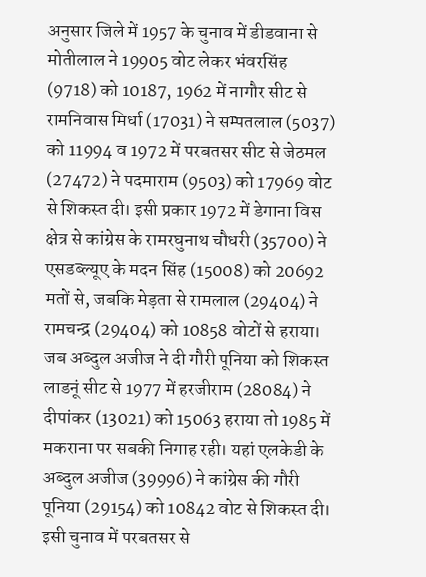अनुसार जिले में 1957 के चुनाव में डीडवाना से मोतीलाल ने 19905 वोट लेकर भंवरसिंह (9718) को 10187, 1962 में नागौर सीट से रामनिवास मिर्धा (17031) ने सम्पतलाल (5037) को 11994 व 1972 में परबतसर सीट से जेठमल (27472) ने पदमाराम (9503) को 17969 वोट से शिकस्त दी। इसी प्रकार 1972 में डेगाना विस क्षेत्र से कांग्रेस के रामरघुनाथ चौधरी (35700) ने एसडब्ल्यूए के मदन सिंह (15008) को 20692 मतों से, जबकि मेड़ता से रामलाल (29404) ने रामचन्द्र (29404) को 10858 वोटों से हराया।
जब अब्दुल अजीज ने दी गौरी पूनिया को शिकस्त
लाडनूं सीट से 1977 में हरजीराम (28084) ने दीपांकर (13021) को 15063 हराया तो 1985 में मकराना पर सबकी निगाह रही। यहां एलकेडी के अब्दुल अजीज (39996) ने कांग्रेस की गौरी पूनिया (29154) को 10842 वोट से शिकस्त दी। इसी चुनाव में परबतसर से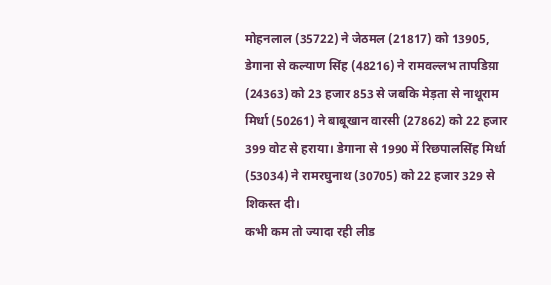मोहनलाल (35722) ने जेठमल (21817) को 13905, डेगाना से कल्याण सिंह (48216) ने रामवल्लभ तापडिय़ा (24363) को 23 हजार 853 से जबकि मेड़ता से नाथूराम मिर्धा (50261) ने बाबूखान वारसी (27862) को 22 हजार 399 वोट से हराया। डेगाना से 1990 में रिछपालसिंह मिर्धा (53034) ने रामरघुनाथ (30705) को 22 हजार 329 से शिकस्त दी।
कभी कम तो ज्यादा रही लीड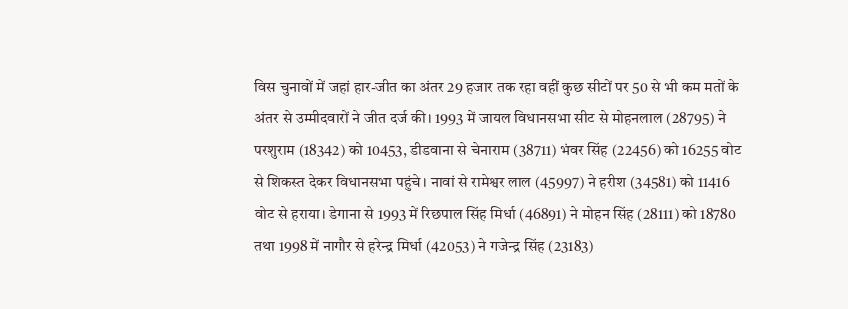विस चुनावों में जहां हार-जीत का अंतर 29 हजार तक रहा वहीं कुछ सीटों पर 50 से भी कम मतों के अंतर से उम्मीदवारों ने जीत दर्ज की। 1993 में जायल विधानसभा सीट से मोहनलाल (28795) ने परशुराम (18342) को 10453, डीडवाना से चेनाराम (38711) भंवर सिंह (22456) को 16255 वोट से शिकस्त देकर विधानसभा पहुंचे। नावां से रामेश्वर लाल (45997) ने हरीश (34581) को 11416 वोट से हराया। डेगाना से 1993 में रिछपाल सिंह मिर्धा (46891) ने मोहन सिंह (28111) को 18780 तथा 1998 में नागौर से हरेन्द्र मिर्धा (42053) ने गजेन्द्र सिंह (23183)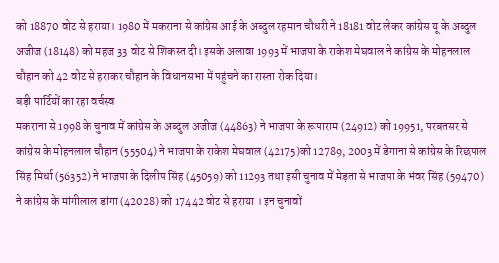को 18870 वोट से हराया। 1980 में मकराना से कांग्रेस आई के अब्दुल रहमान चौधरी ने 18181 वोट लेकर कांग्रेस यू के अब्दुल अजीज (18148) को महज 33 वोट से शिकस्त दी। इसके अलावा 1993 में भाजपा के राकेश मेघवाल ने कांग्रेस के मोहनलाल चौहान को 42 वोट से हराकर चौहान के विधानसभा में पहुंचने का रास्ता रोक दिया।
बड़ी पार्टियों का रहा वर्चस्व
मकराना से 1998 के चुनाव में कांग्रेस के अब्दुल अजीज (44863) ने भाजपा के रूपाराम (24912) को 19951, परबतसर से कांग्रेस के मोहनलाल चौहान (55504) ने भाजपा के राकेश मेघवाल (42175)को 12789, 2003 में डेगाना से कांग्रेस के रिछपाल सिंह मिर्धा (56352) ने भाजपा के दिलीप सिंह (45059) को 11293 तथा इसी चुनाव में मेड़ता से भाजपा के भंवर सिंह (59470) ने कांग्रेस के मांगीलाल डांगा (42028) को 17442 वोट से हराया । इन चुनावों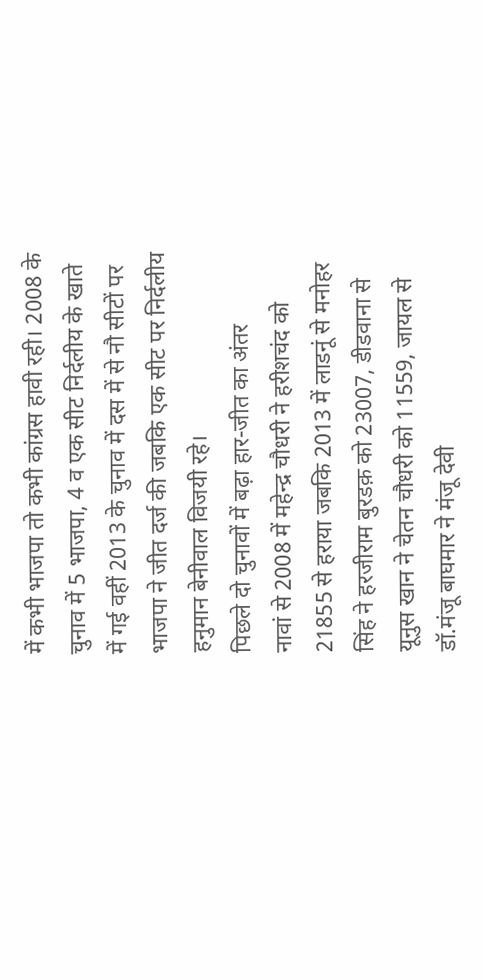में कभी भाजपा तो कभी कांग्रस हावी रही। 2008 के चुनाव में 5 भाजपा, 4 व एक सीट निर्दलीय के खाते में गई वहीं 2013 के चुनाव में दस में से नौ सीटों पर भाजपा ने जीत दर्ज की जबकि एक सीट पर निर्दलीय हनुमान बेनीवाल विजयी रहे।
पिछले दो चुनावों में बढ़ा हार-जीत का अंतर
नावां से 2008 में महेन्द्र चौधरी ने हरीशचंद को 21855 से हराया जबकि 2013 में लाडनूं से मनोहर सिंह ने हरजीराम बुरडक़ को 23007, डीडवाना से यूनुस खान ने चेतन चौधरी को 11559, जायल से डॉ.मंजू बाघमार ने मंजू देवी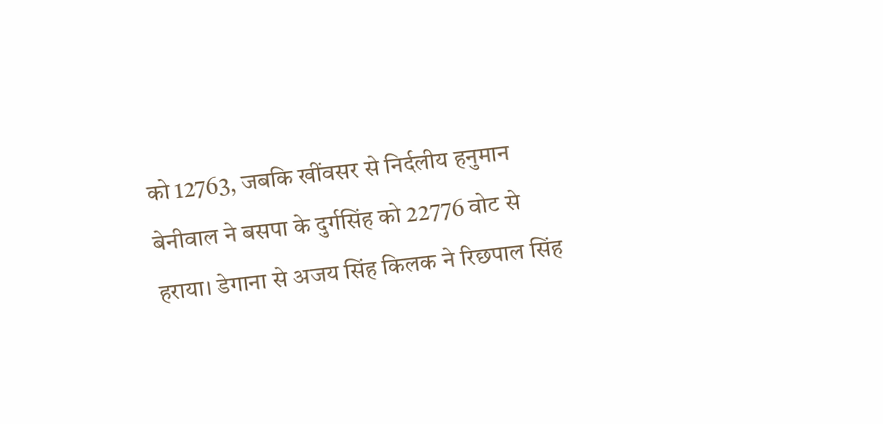को 12763, जबकि खींवसर से निर्दलीय हनुमान बेनीवाल ने बसपा के दुर्गसिंह को 22776 वोट से हराया। डेगाना से अजय सिंह किलक ने रिछपाल सिंह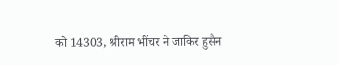को 14303, श्रीराम भींचर ने जाकिर हुसैन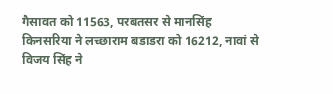गैसावत को 11563, परबतसर से मानसिंह किनसरिया ने लच्छाराम बडाडरा को 16212, नावां से विजय सिंह ने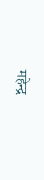महेन्द्र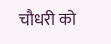चौधरी को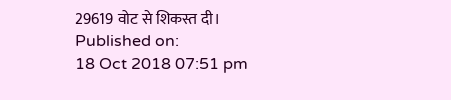29619 वोट से शिकस्त दी।
Published on:
18 Oct 2018 07:51 pm